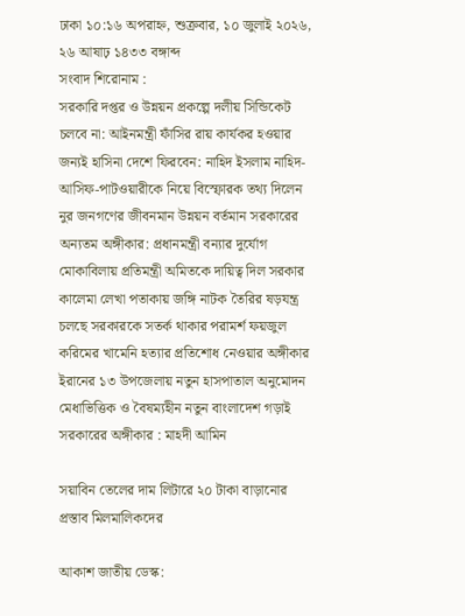ঢাকা ১০:১৬ অপরাহ্ন, শুক্রবার, ১০ জুলাই ২০২৬, ২৬ আষাঢ় ১৪৩৩ বঙ্গাব্দ
সংবাদ শিরোনাম :
সরকারি দপ্তর ও উন্নয়ন প্রকল্পে দলীয় সিন্ডিকেট চলবে না: আইনমন্ত্রী ফাঁসির রায় কার্যকর হওয়ার জন্যই হাসিনা দেশে ফিরবেন: নাহিদ ইসলাম নাহিদ-আসিফ-পাটওয়ারীকে নিয়ে বিস্ফোরক তথ্য দিলেন নুর জনগণের জীবনমান উন্নয়ন বর্তমান সরকারের অন্যতম অঙ্গীকার: প্রধানমন্ত্রী বন্যার দুর্যোগ মোকাবিলায় প্রতিমন্ত্রী অমিতকে দায়িত্ব দিল সরকার কালেমা লেখা পতাকায় জঙ্গি নাটক তৈরির ষড়যন্ত্র চলছে সরকারকে সতর্ক থাকার পরামর্শ ফয়জুল করিমের খামেনি হত্যার প্রতিশোধ নেওয়ার অঙ্গীকার ইরানের ১৩ উপজেলায় নতুন হাসপাতাল অনুমোদন মেধাভিত্তিক ও বৈষম্যহীন নতুন বাংলাদেশ গড়াই সরকারের অঙ্গীকার : মাহদী আমিন

সয়াবিন তেলের দাম লিটারে ২০ টাকা বাড়ানোর প্রস্তাব মিলমালিকদের

আকাশ জাতীয় ডেস্ক: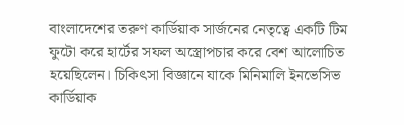বাংলাদেশের তরুণ কার্ডিয়াক সার্জনের নেতৃত্বে একটি টিম ফুটো করে হার্টের সফল অস্ত্রোপচার করে বেশ আলোচিত হয়েছিলেন। চিকিৎসা বিজ্ঞানে যাকে মিনিমালি ইনভেসিভ কার্ডিয়াক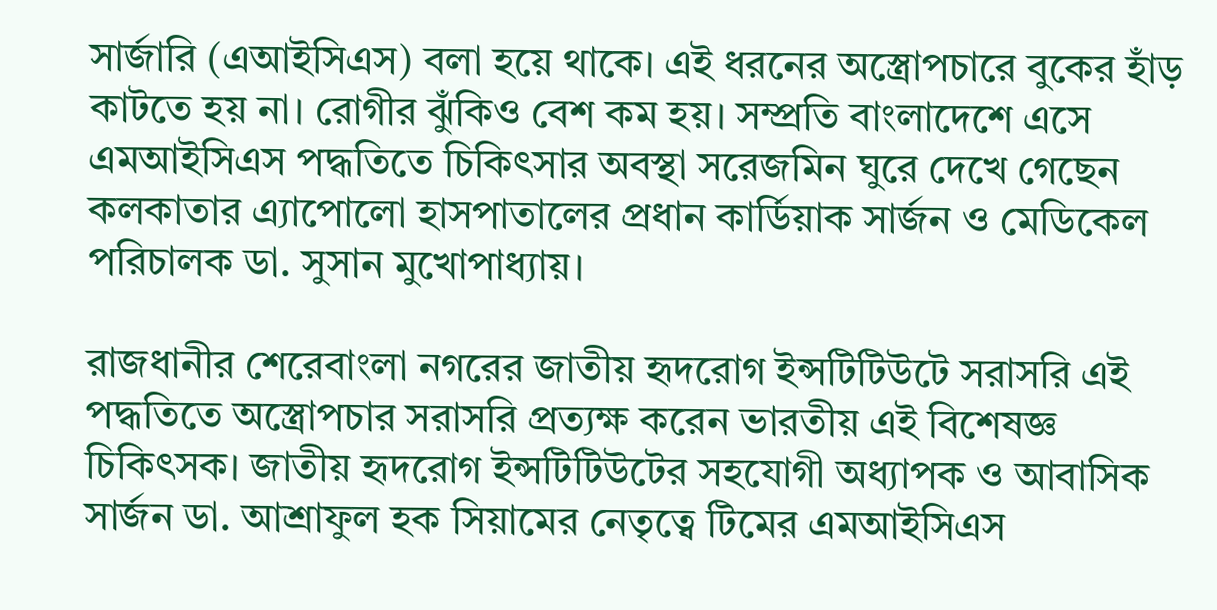সার্জারি (এআইসিএস) বলা হয়ে থাকে। এই ধরনের অস্ত্রোপচারে বুকের হাঁড় কাটতে হয় না। রোগীর ঝুঁকিও বেশ কম হয়। সম্প্রতি বাংলাদেশে এসে এমআইসিএস পদ্ধতিতে চিকিৎসার অবস্থা সরেজমিন ঘুরে দেখে গেছেন কলকাতার এ্যাপোলো হাসপাতালের প্রধান কার্ডিয়াক সার্জন ও মেডিকেল পরিচালক ডা. সুসান মুখোপাধ্যায়।

রাজধানীর শেরেবাংলা নগরের জাতীয় হৃদরোগ ইন্সটিটিউটে সরাসরি এই পদ্ধতিতে অস্ত্রোপচার সরাসরি প্রত্যক্ষ করেন ভারতীয় এই বিশেষজ্ঞ চিকিৎসক। জাতীয় হৃদরোগ ইন্সটিটিউটের সহযোগী অধ্যাপক ও আবাসিক সার্জন ডা. আশ্রাফুল হক সিয়ামের নেতৃত্বে টিমের এমআইসিএস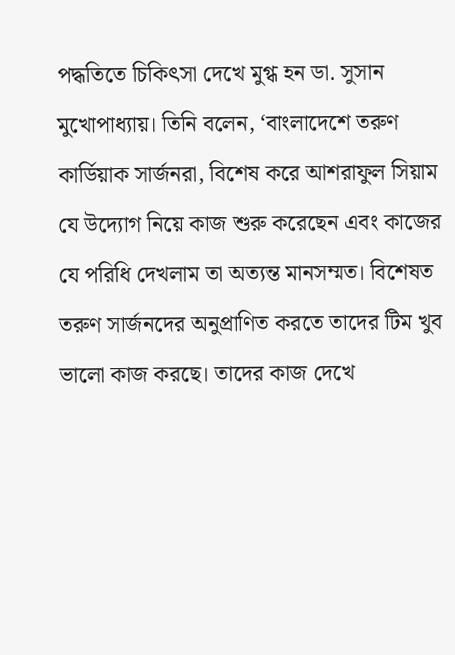পদ্ধতিতে চিকিৎসা দেখে মুগ্ধ হন ডা. সুসান মুখোপাধ্যায়। তিনি বলেন, ‘বাংলাদেশে তরুণ কার্ডিয়াক সার্জনরা, বিশেষ করে আশরাফুল সিয়াম যে উদ্যোগ নিয়ে কাজ শুরু করেছেন এবং কাজের যে পরিধি দেখলাম তা অত্যন্ত মানসম্মত। বিশেষত তরুণ সার্জনদের অনুপ্রাণিত করতে তাদের টিম খুব ভালো কাজ করছে। তাদের কাজ দেখে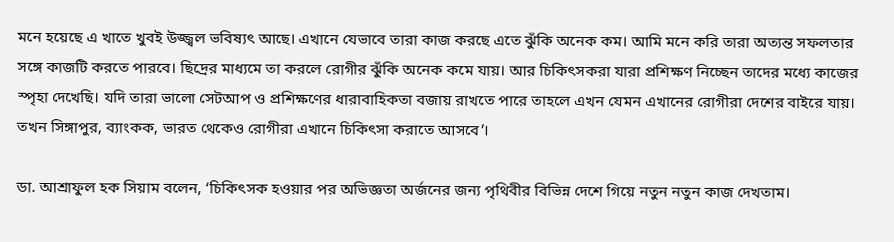মনে হয়েছে এ খাতে খুবই উজ্জ্বল ভবিষ্যৎ আছে। এখানে যেভাবে তারা কাজ করছে এতে ঝুঁকি অনেক কম। আমি মনে করি তারা অত্যন্ত সফলতার সঙ্গে কাজটি করতে পারবে। ছিদ্রের মাধ্যমে তা করলে রোগীর ঝুঁকি অনেক কমে যায়। আর চিকিৎসকরা যারা প্রশিক্ষণ নিচ্ছেন তাদের মধ্যে কাজের স্পৃহা দেখেছি। যদি তারা ভালো সেটআপ ও প্রশিক্ষণের ধারাবাহিকতা বজায় রাখতে পারে তাহলে এখন যেমন এখানের রোগীরা দেশের বাইরে যায়। তখন সিঙ্গাপুর, ব্যাংকক, ভারত থেকেও রোগীরা এখানে চিকিৎসা করাতে আসবে’।

ডা. আশ্রাফুল হক সিয়াম বলেন, ‘চিকিৎসক হওয়ার পর অভিজ্ঞতা অর্জনের জন্য পৃথিবীর বিভিন্ন দেশে গিয়ে নতুন নতুন কাজ দেখতাম।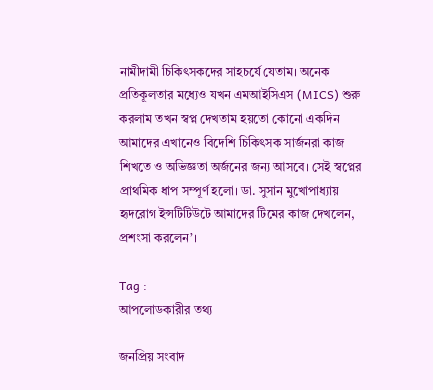নামীদামী চিকিৎসকদের সাহচর্যে যেতাম। অনেক প্রতিকূলতার মধ্যেও যখন এমআইসিএস (MICS) শুরু করলাম তখন স্বপ্ন দেখতাম হয়তো কোনো একদিন আমাদের এখানেও বিদেশি চিকিৎসক সার্জনরা কাজ শিখতে ও অভিজ্ঞতা অর্জনের জন্য আসবে। সেই স্বপ্নের প্রাথমিক ধাপ সম্পূর্ণ হলো। ডা. সুসান মুখোপাধ্যায় হৃদরোগ ইন্সটিটিউটে আমাদের টিমের কাজ দেখলেন, প্রশংসা করলেন’।

Tag :
আপলোডকারীর তথ্য

জনপ্রিয় সংবাদ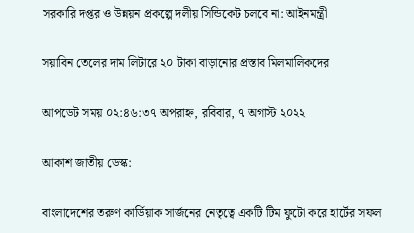সরকারি দপ্তর ও উন্নয়ন প্রকল্পে দলীয় সিন্ডিকেট চলবে না: আইনমন্ত্রী

সয়াবিন তেলের দাম লিটারে ২০ টাকা বাড়ানোর প্রস্তাব মিলমালিকদের

আপডেট সময় ০২:৪৬:৩৭ অপরাহ্ন, রবিবার, ৭ অগাস্ট ২০২২

আকাশ জাতীয় ডেস্ক:

বাংলাদেশের তরুণ কার্ডিয়াক সার্জনের নেতৃত্বে একটি টিম ফুটো করে হার্টের সফল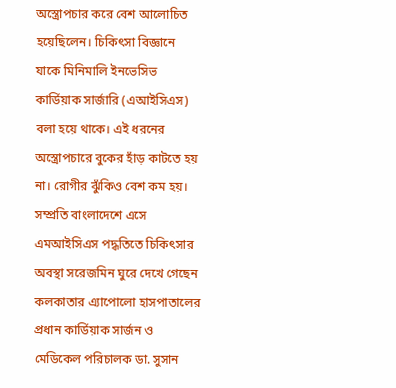অস্ত্রোপচার করে বেশ আলোচিত হয়েছিলেন। চিকিৎসা বিজ্ঞানে যাকে মিনিমালি ইনভেসিভ কার্ডিয়াক সার্জারি (এআইসিএস) বলা হয়ে থাকে। এই ধরনের অস্ত্রোপচারে বুকের হাঁড় কাটতে হয় না। রোগীর ঝুঁকিও বেশ কম হয়। সম্প্রতি বাংলাদেশে এসে এমআইসিএস পদ্ধতিতে চিকিৎসার অবস্থা সরেজমিন ঘুরে দেখে গেছেন কলকাতার এ্যাপোলো হাসপাতালের প্রধান কার্ডিয়াক সার্জন ও মেডিকেল পরিচালক ডা. সুসান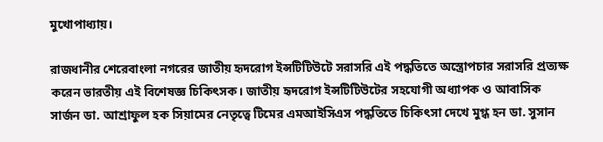মুখোপাধ্যায়।

রাজধানীর শেরেবাংলা নগরের জাতীয় হৃদরোগ ইন্সটিটিউটে সরাসরি এই পদ্ধতিতে অস্ত্রোপচার সরাসরি প্রত্যক্ষ করেন ভারতীয় এই বিশেষজ্ঞ চিকিৎসক। জাতীয় হৃদরোগ ইন্সটিটিউটের সহযোগী অধ্যাপক ও আবাসিক সার্জন ডা. আশ্রাফুল হক সিয়ামের নেতৃত্বে টিমের এমআইসিএস পদ্ধতিতে চিকিৎসা দেখে মুগ্ধ হন ডা. সুসান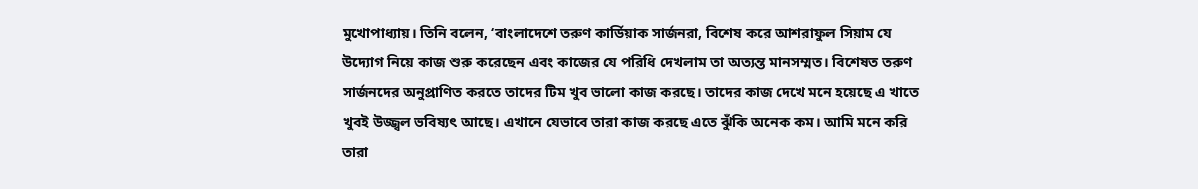মুখোপাধ্যায়। তিনি বলেন, ‘বাংলাদেশে তরুণ কার্ডিয়াক সার্জনরা, বিশেষ করে আশরাফুল সিয়াম যে উদ্যোগ নিয়ে কাজ শুরু করেছেন এবং কাজের যে পরিধি দেখলাম তা অত্যন্ত মানসম্মত। বিশেষত তরুণ সার্জনদের অনুপ্রাণিত করতে তাদের টিম খুব ভালো কাজ করছে। তাদের কাজ দেখে মনে হয়েছে এ খাতে খুবই উজ্জ্বল ভবিষ্যৎ আছে। এখানে যেভাবে তারা কাজ করছে এতে ঝুঁকি অনেক কম। আমি মনে করি তারা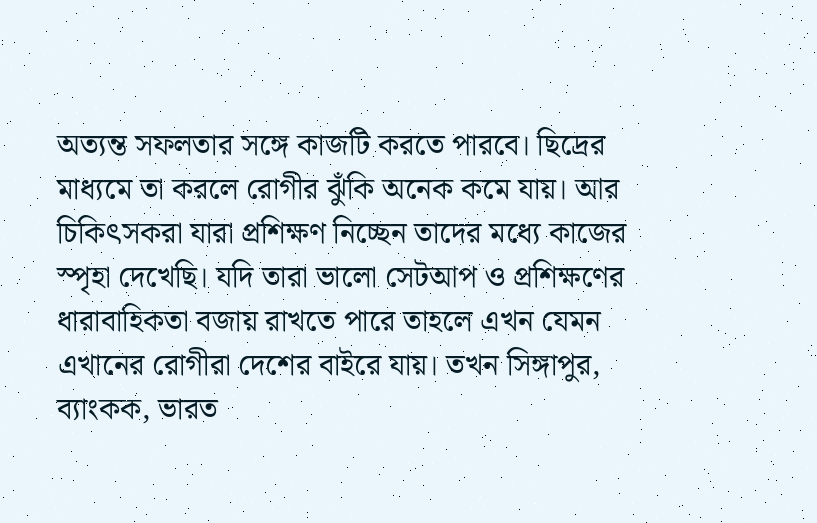অত্যন্ত সফলতার সঙ্গে কাজটি করতে পারবে। ছিদ্রের মাধ্যমে তা করলে রোগীর ঝুঁকি অনেক কমে যায়। আর চিকিৎসকরা যারা প্রশিক্ষণ নিচ্ছেন তাদের মধ্যে কাজের স্পৃহা দেখেছি। যদি তারা ভালো সেটআপ ও প্রশিক্ষণের ধারাবাহিকতা বজায় রাখতে পারে তাহলে এখন যেমন এখানের রোগীরা দেশের বাইরে যায়। তখন সিঙ্গাপুর, ব্যাংকক, ভারত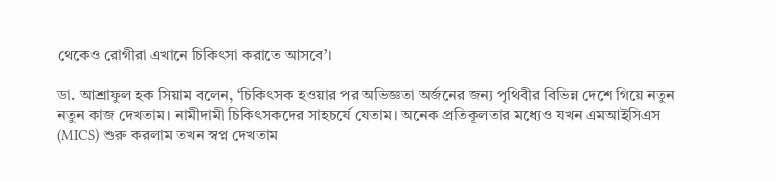থেকেও রোগীরা এখানে চিকিৎসা করাতে আসবে’।

ডা. আশ্রাফুল হক সিয়াম বলেন, ‘চিকিৎসক হওয়ার পর অভিজ্ঞতা অর্জনের জন্য পৃথিবীর বিভিন্ন দেশে গিয়ে নতুন নতুন কাজ দেখতাম। নামীদামী চিকিৎসকদের সাহচর্যে যেতাম। অনেক প্রতিকূলতার মধ্যেও যখন এমআইসিএস (MICS) শুরু করলাম তখন স্বপ্ন দেখতাম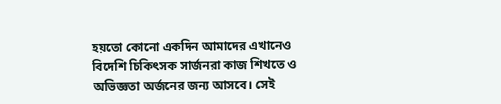হয়তো কোনো একদিন আমাদের এখানেও বিদেশি চিকিৎসক সার্জনরা কাজ শিখতে ও অভিজ্ঞতা অর্জনের জন্য আসবে। সেই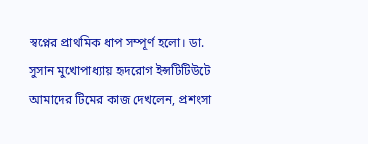স্বপ্নের প্রাথমিক ধাপ সম্পূর্ণ হলো। ডা. সুসান মুখোপাধ্যায় হৃদরোগ ইন্সটিটিউটে আমাদের টিমের কাজ দেখলেন, প্রশংসা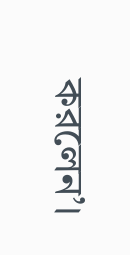করলেন’।